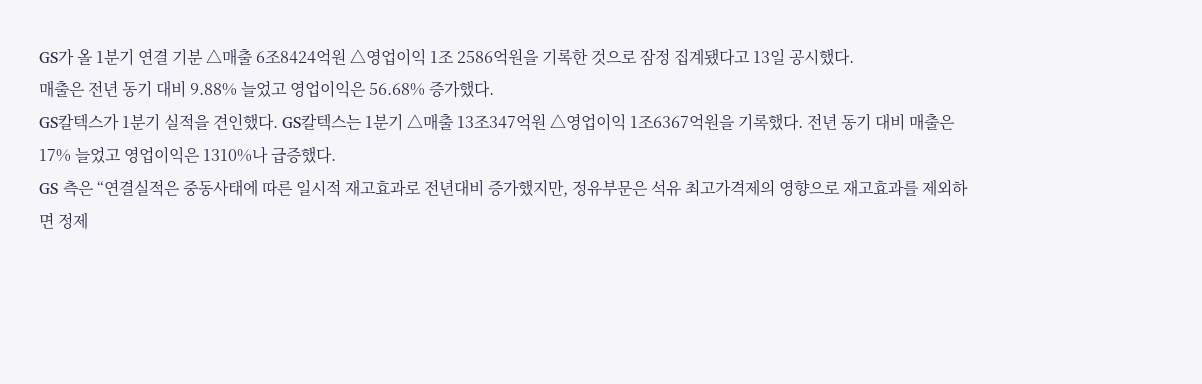GS가 올 1분기 연결 기분 △매출 6조8424억원 △영업이익 1조 2586억원을 기록한 것으로 잠정 집계됐다고 13일 공시했다.
매출은 전년 동기 대비 9.88% 늘었고 영업이익은 56.68% 증가했다.
GS칼텍스가 1분기 실적을 견인했다. GS칼텍스는 1분기 △매출 13조347억원 △영업이익 1조6367억원을 기록했다. 전년 동기 대비 매출은 17% 늘었고 영업이익은 1310%나 급증했다.
GS 측은 “연결실적은 중동사태에 따른 일시적 재고효과로 전년대비 증가했지만, 정유부문은 석유 최고가격제의 영향으로 재고효과를 제외하면 정제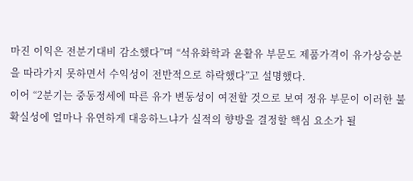마진 이익은 전분기대비 감소했다”며 “석유화학과 윤활유 부문도 제품가격이 유가상승분을 따라가지 못하면서 수익성이 전반적으로 하락했다”고 설명했다.
이어 “2분기는 중동정세에 따른 유가 변동성이 여전할 것으로 보여 정유 부문이 이러한 불확실성에 얼마나 유연하게 대응하느냐가 실적의 향방을 결정할 핵심 요소가 될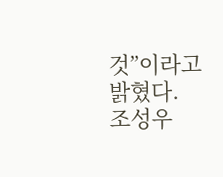것”이라고 밝혔다.
조성우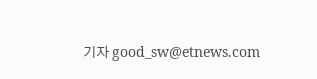기자 good_sw@etnews.com